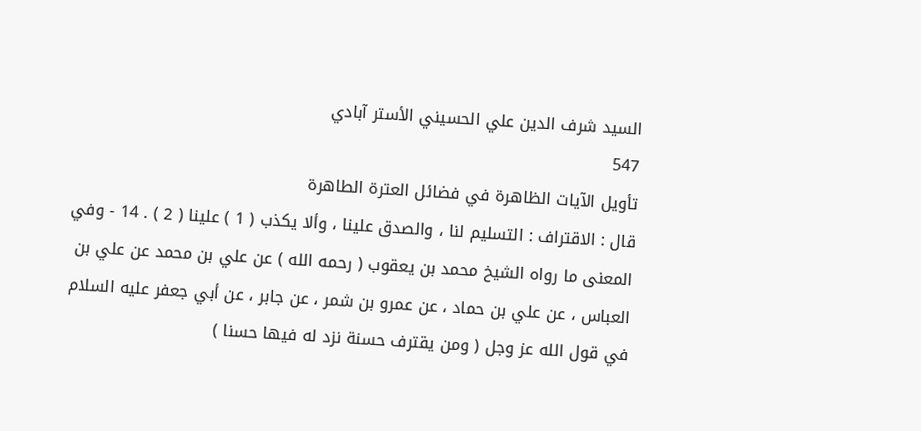السيد شرف الدين علي الحسيني الأستر آبادي
547
تأويل الآيات الظاهرة في فضائل العترة الطاهرة
قال : الاقتراف : التسليم لنا ، والصدق علينا ، وألا يكذب ( 1 ) علينا ( 2 ) . 14 - وفي المعنى ما رواه الشيخ محمد بن يعقوب ( رحمه الله ) عن علي بن محمد عن علي بن العباس ، عن علي بن حماد ، عن عمرو بن شمر ، عن جابر ، عن أبي جعفر عليه السلام في قول الله عز وجل ( ومن يقترف حسنة نزد له فيها حسنا )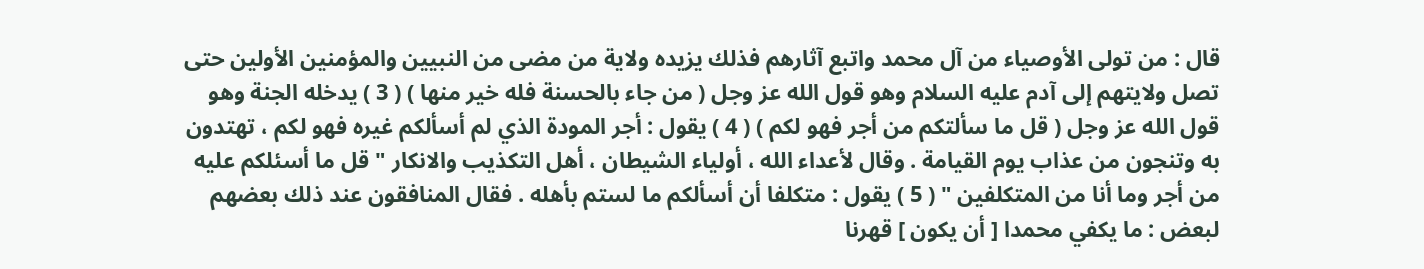قال : من تولى الأوصياء من آل محمد واتبع آثارهم فذلك يزيده ولاية من مضى من النبيين والمؤمنين الأولين حتى تصل ولايتهم إلى آدم عليه السلام وهو قول الله عز وجل ( من جاء بالحسنة فله خير منها ) ( 3 ) يدخله الجنة وهو قول الله عز وجل ( قل ما سألتكم من أجر فهو لكم ) ( 4 ) يقول : أجر المودة الذي لم أسألكم غيره فهو لكم ، تهتدون به وتنجون من عذاب يوم القيامة . وقال لأعداء الله ، أولياء الشيطان ، أهل التكذيب والانكار " قل ما أسئلكم عليه من أجر وما أنا من المتكلفين " ( 5 ) يقول : متكلفا أن أسألكم ما لستم بأهله . فقال المنافقون عند ذلك بعضهم لبعض : ما يكفي محمدا [ أن يكون ] قهرنا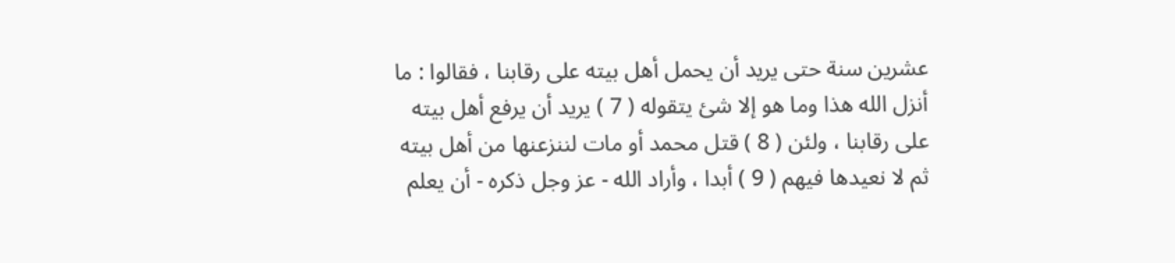عشرين سنة حتى يريد أن يحمل أهل بيته على رقابنا ، فقالوا : ما أنزل الله هذا وما هو إلا شئ يتقوله ( 7 ) يريد أن يرفع أهل بيته على رقابنا ، ولئن ( 8 ) قتل محمد أو مات لننزعنها من أهل بيته ثم لا نعيدها فيهم ( 9 ) أبدا ، وأراد الله - عز وجل ذكره - أن يعلم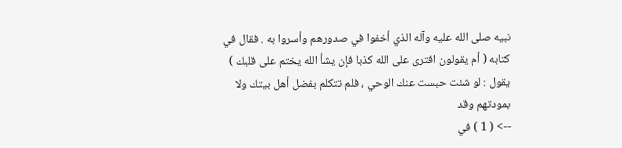نبيه صلى الله عليه وآله الذي أخفوا في صدورهم وأسروا به . فقال في كتابه ( أم يقولون افترى على الله كذبا فإن يشأ الله يختم على قلبك ) يقول : لو شئت حبست عنك الوحي ، فلم تتكلم بفضل أهل بيتك ولا بمودتهم وقد
--> ( 1 ) في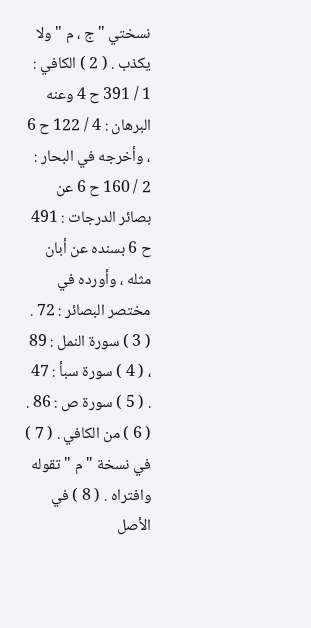نسختي " ج ، م " ولا يكذب . ( 2 ) الكافي : 1 / 391 ح 4 وعنه البرهان : 4 / 122 ح 6 ، وأخرجه في البحار : 2 / 160 ح 6 عن بصائر الدرجات : 491 ح 6 بسنده عن أبان مثله ، وأورده في مختصر البصائر : 72 . ( 3 ) سورة النمل : 89 ، ( 4 ) سورة سبأ : 47 . ( 5 ) سورة ص : 86 . ( 6 ) من الكافي . ( 7 ) في نسخة " م " تقوله وافتراه . ( 8 ) في الأصل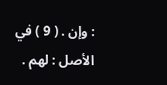: وإن . ( 9 ) في الأصل : لهم .